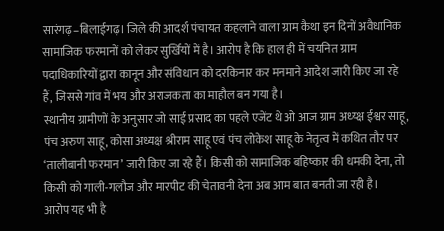सारंगढ़–बिलाईगढ़। जिले की आदर्श पंचायत कहलाने वाला ग्राम कैथा इन दिनों अवैधानिक सामाजिक फरमानों को लेकर सुर्खियों में है। आरोप है कि हाल ही में चयनित ग्राम पदाधिकारियों द्वारा कानून और संविधान को दरकिनार कर मनमाने आदेश जारी किए जा रहे हैं, जिससे गांव में भय और अराजकता का माहौल बन गया है।
स्थानीय ग्रामीणों के अनुसार जो साई प्रसाद का पहले एजेंट थे ओ आज ग्राम अध्य्क्ष ईश्वर साहू, पंच अरुण साहू, कोसा अध्यक्ष श्रीराम साहू एवं पंच लोकेश साहू के नेतृत्व में कथित तौर पर ‘तालीबानी फरमान’ जारी किए जा रहे हैं। किसी को सामाजिक बहिष्कार की धमकी देना, तो किसी को गाली-गलौज और मारपीट की चेतावनी देना अब आम बात बनती जा रही है।
आरोप यह भी है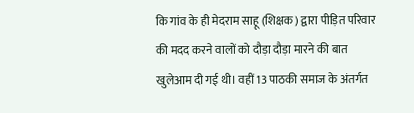कि गांव के ही मेदराम साहू (शिक्षक) द्वारा पीड़ित परिवार की मदद करने वालों को दौड़ा दौड़ा मारने की बात खुलेआम दी गई थी। वहीं 13 पाठकी समाज के अंतर्गत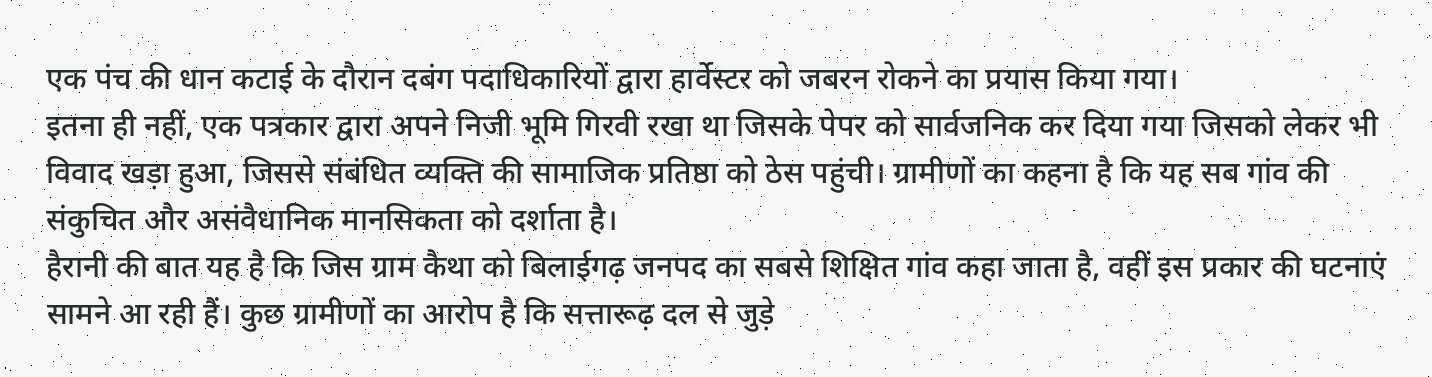एक पंच की धान कटाई के दौरान दबंग पदाधिकारियों द्वारा हार्वेस्टर को जबरन रोकने का प्रयास किया गया।
इतना ही नहीं, एक पत्रकार द्वारा अपने निजी भूमि गिरवी रखा था जिसके पेपर को सार्वजनिक कर दिया गया जिसको लेकर भी विवाद खड़ा हुआ, जिससे संबंधित व्यक्ति की सामाजिक प्रतिष्ठा को ठेस पहुंची। ग्रामीणों का कहना है कि यह सब गांव की संकुचित और असंवैधानिक मानसिकता को दर्शाता है।
हैरानी की बात यह है कि जिस ग्राम कैथा को बिलाईगढ़ जनपद का सबसे शिक्षित गांव कहा जाता है, वहीं इस प्रकार की घटनाएं सामने आ रही हैं। कुछ ग्रामीणों का आरोप है कि सत्तारूढ़ दल से जुड़े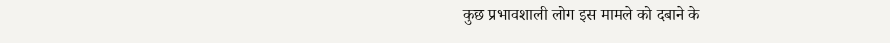कुछ प्रभावशाली लोग इस मामले को दबाने के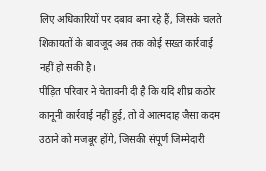लिए अधिकारियों पर दबाव बना रहे हैं, जिसके चलते शिकायतों के बावजूद अब तक कोई सख्त कार्रवाई नहीं हो सकी है।
पीड़ित परिवार ने चेतावनी दी है कि यदि शीघ्र कठोर कानूनी कार्रवाई नहीं हुई, तो वे आत्मदाह जैसा कदम उठाने को मजबूर होंगे, जिसकी संपूर्ण जिम्मेदारी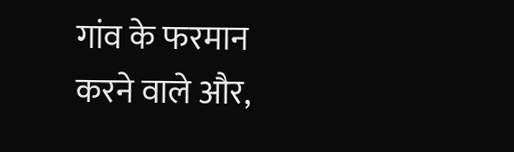गांव के फरमान करने वाले और,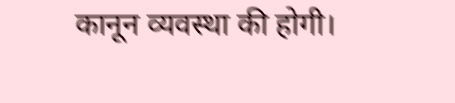कानून व्यवस्था की होगी।